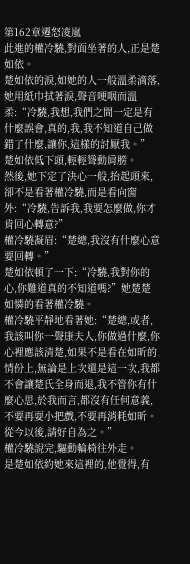第162章遷怒凌嵐
此進的權冷驍,對面坐著的人,正是楚如依。
楚如依的淚,如她的人一般溫柔滴落,她用紙巾拭著淚,聲音哽咽而溫柔:“冷驍,我想,我們之間一定是有什麼誤會,真的,我,我不知道自己做錯了什麼,讓你,這樣的討厭我。”
楚如依低下頭,輕輕聳動肩膀。
然後,她下定了決心一般,抬起頭來,卻不是看著權冷驍,而是看向窗外:“冷驍,告訴我,我要怎麼做,你才肯回心轉意?”
權冷驍凝眉:“楚總,我沒有什麼心意要回轉。”
楚如依頓了一下:“冷驍,我對你的心,你難道真的不知道嗎?”她楚楚如憐的看著權冷驍。
權冷驍平靜地看著她:“楚總,或者,我該叫你一聲康夫人,你做過什麼,你心裡應該清楚,如果不是看在如昕的情份上,無論是上次還是這一次,我都不會讓楚氏全身而退,我不管你有什麼心思,於我而言,都沒有任何意義,不要再耍小把戲,不要再消耗如昕。從今以後,請好自為之。”
權冷驍說完,驅動輪椅往外走。
是楚如依約她來這裡的,他覺得,有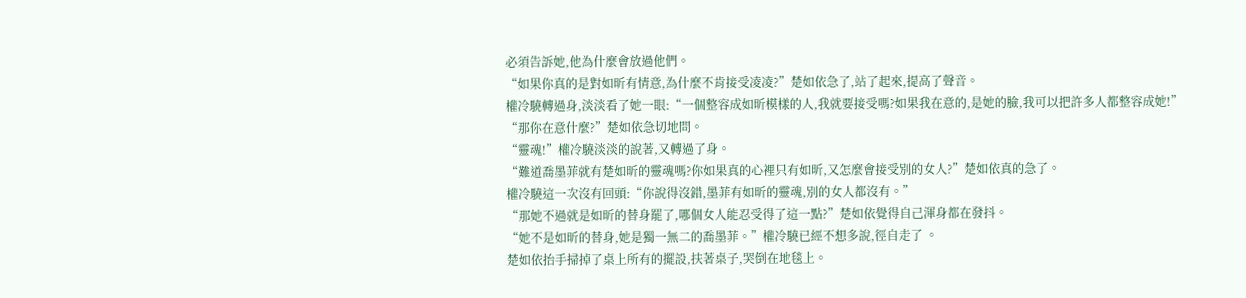必須告訴她,他為什麼會放過他們。
“如果你真的是對如昕有情意,為什麼不肯接受凌凌?”楚如依急了,站了起來,提高了聲音。
權冷驍轉過身,淡淡看了她一眼:“一個整容成如昕模樣的人,我就要接受嗎?如果我在意的,是她的臉,我可以把許多人都整容成她!”
“那你在意什麼?”楚如依急切地問。
“靈魂!”權冷驍淡淡的說著,又轉過了身。
“難道喬墨菲就有楚如昕的靈魂嗎?你如果真的心裡只有如昕,又怎麼會接受別的女人?”楚如依真的急了。
權冷驍這一次沒有回頭:“你說得沒錯,墨菲有如昕的靈魂,別的女人都沒有。”
“那她不過就是如昕的替身罷了,哪個女人能忍受得了這一點?”楚如依覺得自己渾身都在發抖。
“她不是如昕的替身,她是獨一無二的喬墨菲。”權冷驍已經不想多說,徑自走了 。
楚如依抬手掃掉了桌上所有的擺設,扶著桌子,哭倒在地毯上。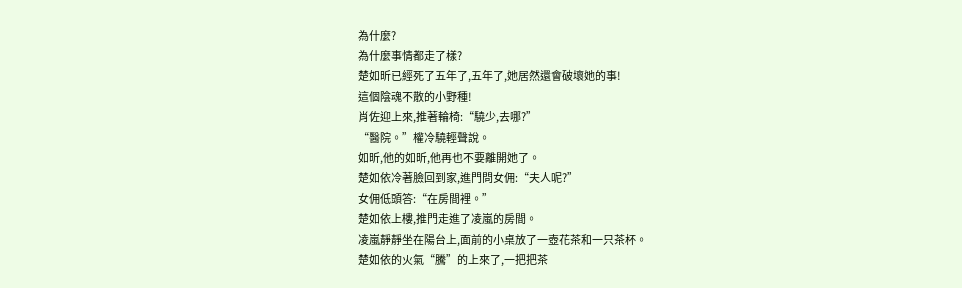為什麼?
為什麼事情都走了樣?
楚如昕已經死了五年了,五年了,她居然還會破壞她的事!
這個陰魂不散的小野種!
肖佐迎上來,推著輪椅:“驍少,去哪?”
“醫院。”權冷驍輕聲說。
如昕,他的如昕,他再也不要離開她了。
楚如依冷著臉回到家,進門問女佣:“夫人呢?”
女佣低頭答:“在房間裡。”
楚如依上樓,推門走進了凌嵐的房間。
凌嵐靜靜坐在陽台上,面前的小桌放了一壺花茶和一只茶杯。
楚如依的火氣“騰”的上來了,一把把茶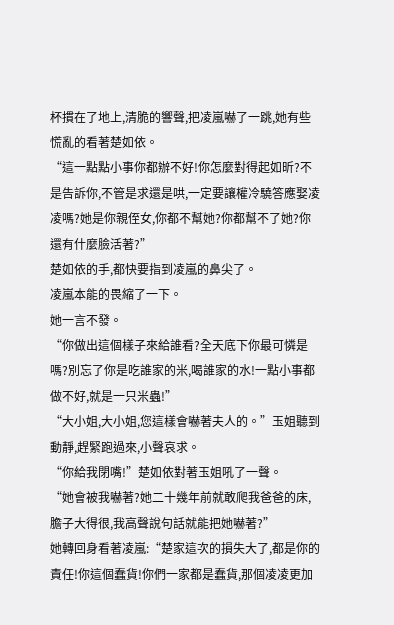杯摜在了地上,清脆的響聲,把凌嵐嚇了一跳,她有些慌亂的看著楚如依。
“這一點點小事你都辦不好!你怎麼對得起如昕?不是告訴你,不管是求還是哄,一定要讓權冷驍答應娶凌凌嗎?她是你親侄女,你都不幫她?你都幫不了她?你還有什麼臉活著?”
楚如依的手,都快要指到凌嵐的鼻尖了。
凌嵐本能的畏縮了一下。
她一言不發。
“你做出這個樣子來給誰看?全天底下你最可憐是嗎?別忘了你是吃誰家的米,喝誰家的水!一點小事都做不好,就是一只米蟲!”
“大小姐,大小姐,您這樣會嚇著夫人的。”玉姐聽到動靜,趕緊跑過來,小聲哀求。
“你給我閉嘴!”楚如依對著玉姐吼了一聲。
“她會被我嚇著?她二十幾年前就敢爬我爸爸的床,膽子大得很,我高聲說句話就能把她嚇著?”
她轉回身看著凌嵐:“楚家這次的損失大了,都是你的責任!你這個蠢貨!你們一家都是蠢貨,那個凌凌更加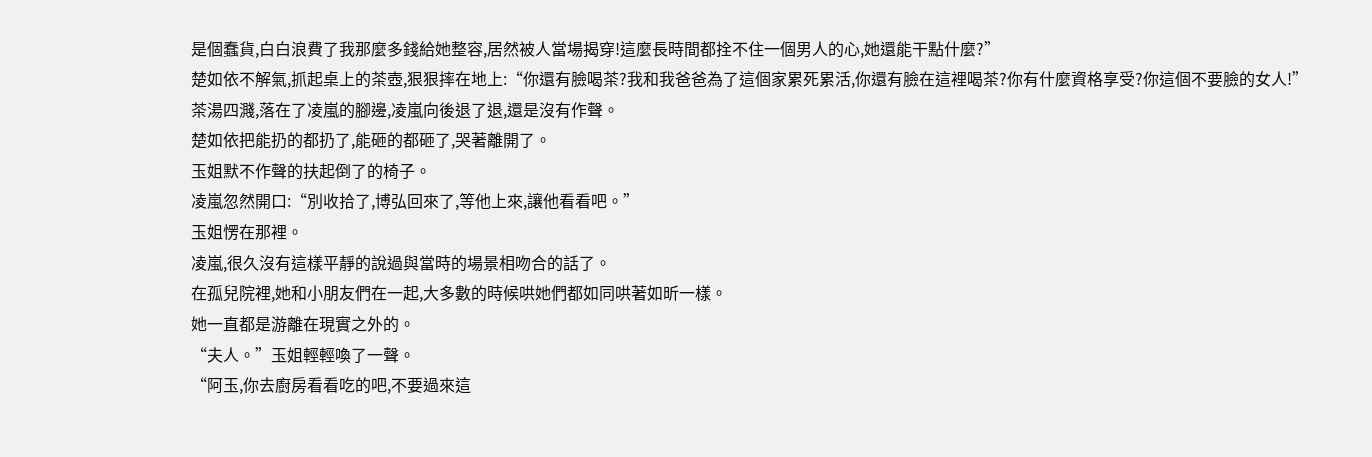是個蠢貨,白白浪費了我那麼多錢給她整容,居然被人當場揭穿!這麼長時間都拴不住一個男人的心,她還能干點什麼?”
楚如依不解氣,抓起桌上的茶壺,狠狠摔在地上:“你還有臉喝茶?我和我爸爸為了這個家累死累活,你還有臉在這裡喝茶?你有什麼資格享受?你這個不要臉的女人!”
茶湯四濺,落在了凌嵐的腳邊,凌嵐向後退了退,還是沒有作聲。
楚如依把能扔的都扔了,能砸的都砸了,哭著離開了。
玉姐默不作聲的扶起倒了的椅子。
凌嵐忽然開口:“別收拾了,博弘回來了,等他上來,讓他看看吧。”
玉姐愣在那裡。
凌嵐,很久沒有這樣平靜的說過與當時的場景相吻合的話了。
在孤兒院裡,她和小朋友們在一起,大多數的時候哄她們都如同哄著如昕一樣。
她一直都是游離在現實之外的。
“夫人。”玉姐輕輕喚了一聲。
“阿玉,你去廚房看看吃的吧,不要過來這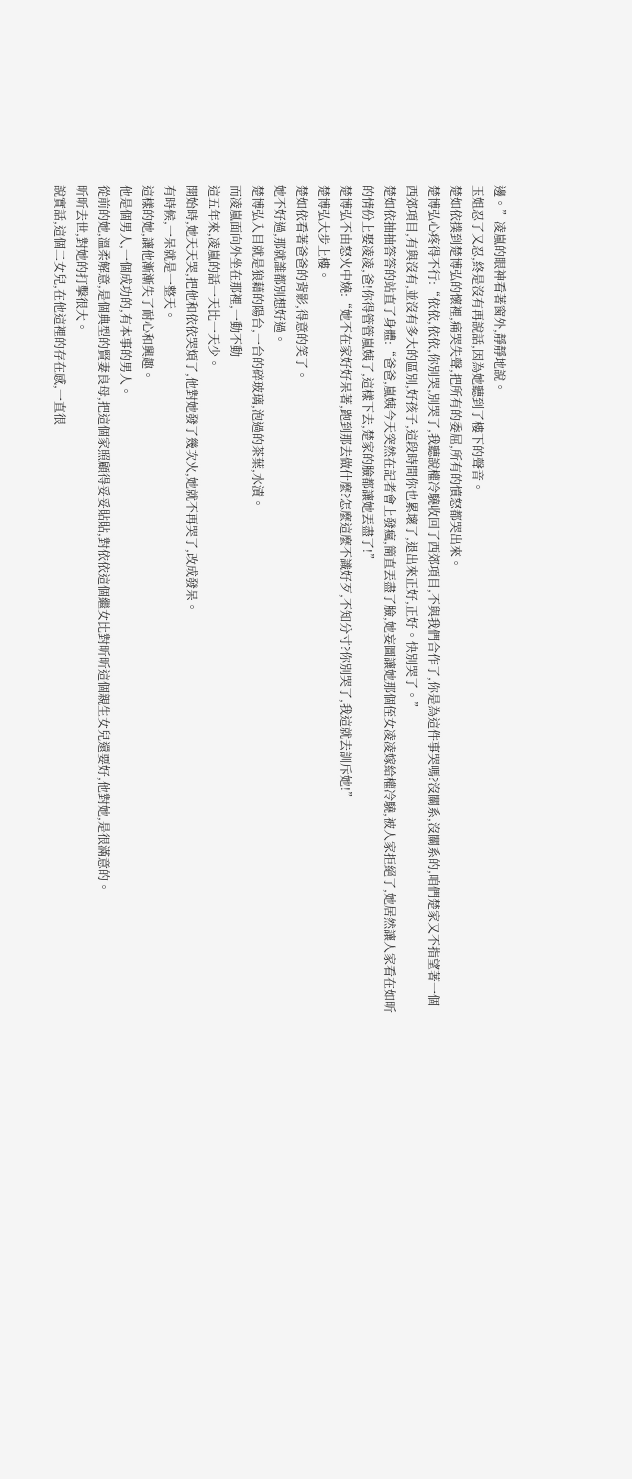邊。”凌嵐的眼神看著窗外,靜靜地說。
玉姐忍了又忍,終是沒有再說話,因為她聽到了樓下的聲音。
楚如依撲到楚博弘的懷裡,痛哭失聲,把所有的委屈,所有的憤怒都哭出來。
楚博弘心疼得不行:“依依,依依,你別哭,別哭了,我聽說權冷驍收回了西郊項目,不與我們合作了,你是為這件事哭嗎?沒關系,沒關系的,咱們楚家又不指望著一個西郊項目,有與沒有,並沒有多大的區別,好孩子,這段時間你也累壞了,退出來正好,正好。快別哭了。”
楚如依抽抽答答的站直了身體:“爸爸,嵐姨今天突然在記者會上發瘋,簡直丟盡了臉,她妄圖讓她那個侄女凌凌嫁給權冷驍,被人家拒絕了,她居然讓人家看在如昕的情份上娶凌凌,爸!你得管管嵐姨了,這樣下去,楚家的臉都讓她丟盡了!”
楚博弘不由怒火中燒:“她不在家好好呆著,跑到那去做什麼?怎麼這麼不識好歹,不知分寸?你別哭了,我這就去訓斥她!”
楚博弘大步上樓。
楚如依看著爸爸的背影,得意的笑了。
她不好過,那就誰都別想好過。
楚博弘入目就是狼藉的陽台,一台的碎玻璃,泡過的茶葉,水漬。
而凌嵐面向外坐在那裡,一動不動
這五年來,凌嵐的話一天比一天少。
開始時,她天天哭,把他和依依哭煩了,他對她發了幾次火,她就不再哭了,改成發呆。
有時候,一呆就是一整天。
這樣的她,讓他漸漸失了耐心和興趣。
他是個男人,一個成功的,有本事的男人。
從前的她,溫柔解意,是個典型的賢妻良母,把這個家照顧得妥妥貼貼,對依依這個繼女比對昕昕這個親生女兒還要好,他對她,是很滿意的。
昕昕去世,對她的打擊很大。
說實話,這個二女兒,在他這裡的存在感,一直很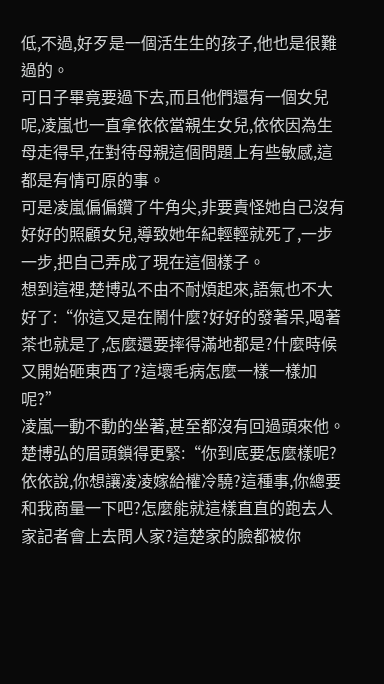低,不過,好歹是一個活生生的孩子,他也是很難過的。
可日子畢竟要過下去,而且他們還有一個女兒呢,凌嵐也一直拿依依當親生女兒,依依因為生母走得早,在對待母親這個問題上有些敏感,這都是有情可原的事。
可是凌嵐偏偏鑽了牛角尖,非要責怪她自己沒有好好的照顧女兒,導致她年紀輕輕就死了,一步一步,把自己弄成了現在這個樣子。
想到這裡,楚博弘不由不耐煩起來,語氣也不大好了:“你這又是在鬧什麼?好好的發著呆,喝著茶也就是了,怎麼還要摔得滿地都是?什麼時候又開始砸東西了?這壞毛病怎麼一樣一樣加呢?”
凌嵐一動不動的坐著,甚至都沒有回過頭來他。
楚博弘的眉頭鎖得更緊:“你到底要怎麼樣呢?依依說,你想讓凌凌嫁給權冷驍?這種事,你總要和我商量一下吧?怎麼能就這樣直直的跑去人家記者會上去問人家?這楚家的臉都被你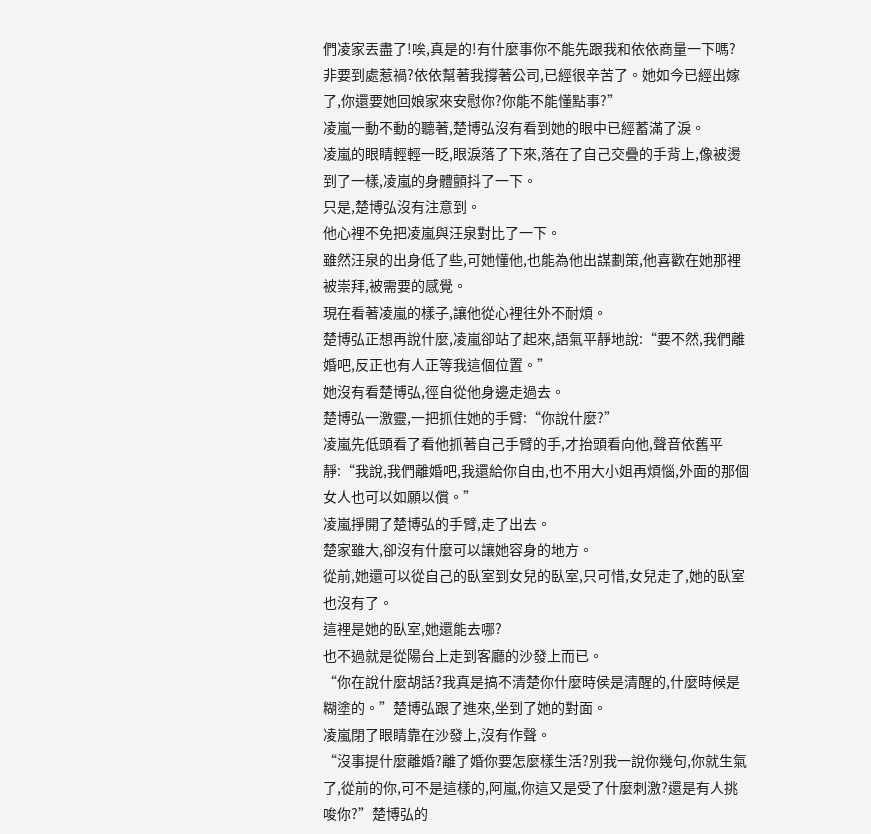們凌家丟盡了!唉,真是的!有什麼事你不能先跟我和依依商量一下嗎?非要到處惹禍?依依幫著我撐著公司,已經很辛苦了。她如今已經出嫁了,你還要她回娘家來安慰你?你能不能懂點事?”
凌嵐一動不動的聽著,楚博弘沒有看到她的眼中已經蓄滿了淚。
凌嵐的眼睛輕輕一眨,眼淚落了下來,落在了自己交疊的手背上,像被燙到了一樣,凌嵐的身體顫抖了一下。
只是,楚博弘沒有注意到。
他心裡不免把凌嵐與汪泉對比了一下。
雖然汪泉的出身低了些,可她懂他,也能為他出謀劃策,他喜歡在她那裡被崇拜,被需要的感覺。
現在看著凌嵐的樣子,讓他從心裡往外不耐煩。
楚博弘正想再說什麼,凌嵐卻站了起來,語氣平靜地說:“要不然,我們離婚吧,反正也有人正等我這個位置。”
她沒有看楚博弘,徑自從他身邊走過去。
楚博弘一激靈,一把抓住她的手臂:“你說什麼?”
凌嵐先低頭看了看他抓著自己手臂的手,才抬頭看向他,聲音依舊平靜:“我說,我們離婚吧,我還給你自由,也不用大小姐再煩惱,外面的那個女人也可以如願以償。”
凌嵐掙開了楚博弘的手臂,走了出去。
楚家雖大,卻沒有什麼可以讓她容身的地方。
從前,她還可以從自己的臥室到女兒的臥室,只可惜,女兒走了,她的臥室也沒有了。
這裡是她的臥室,她還能去哪?
也不過就是從陽台上走到客廳的沙發上而已。
“你在說什麼胡話?我真是搞不清楚你什麼時侯是清醒的,什麼時候是糊塗的。”楚博弘跟了進來,坐到了她的對面。
凌嵐閉了眼睛靠在沙發上,沒有作聲。
“沒事提什麼離婚?離了婚你要怎麼樣生活?別我一說你幾句,你就生氣了,從前的你,可不是這樣的,阿嵐,你這又是受了什麼刺激?還是有人挑唆你?”楚博弘的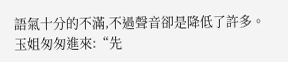語氣十分的不滿,不過聲音卻是降低了許多。
玉姐匆匆進來:“先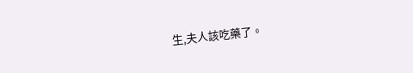生,夫人該吃藥了。